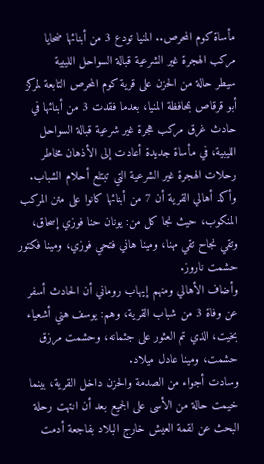مأساة كوم المحرص.. المنيا تودع 3 من أبنائها ضحايا مركب الهجرة غير الشرعية قبالة السواحل الليبية
سيطر حالة من الحزن على قرية كوم المحرص التابعة لمركز أبو قرقاص بمحافظة المنيا، بعدما فقدت 3 من أبنائها في حادث غرق مركب هجرة غير شرعية قبالة السواحل الليبية، في مأساة جديدة أعادت إلى الأذهان مخاطر رحلات الهجرة غير الشرعية التي تبتلع أحلام الشباب.
وأكد أهالي القرية أن 7 من أبنائها كانوا على متن المركب المنكوب، حيث نجا كل من: يونان حنا فوزي إسحاق، وتقي نجاح تقي مهنا، ومينا هاني فتحي فوزي، ومينا فكتور حشمت ناروز.
وأضاف الأهالي ومنهم إيهاب روماني أن الحادث أسفر عن وفاة 3 من شباب القرية، وهم: يوسف هني أشعياء بخيت، الذي تم العثور على جثمانه، وحشمت مرزق حشمت، ومينا عادل ميلاد.
وسادت أجواء من الصدمة والحزن داخل القرية، بينما خيمت حالة من الأسى على الجميع بعد أن انتهت رحلة البحث عن لقمة العيش خارج البلاد بفاجعة أدمت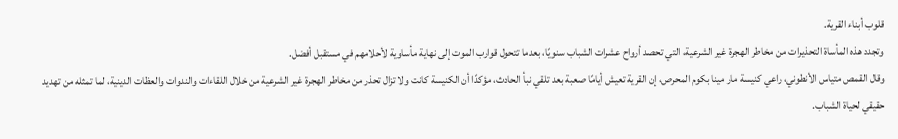قلوب أبناء القرية.
وتجدد هذه المأساة التحذيرات من مخاطر الهجرة غير الشرعية، التي تحصد أرواح عشرات الشباب سنويًا، بعدما تتحول قوارب الموت إلى نهاية مأساوية لأحلامهم في مستقبل أفضل.
وقال القمص متياس الأنطوني، راعي كنيسة مار مينا بكوم المحرص، إن القرية تعيش أيامًا صعبة بعد تلقي نبأ الحادث، مؤكدًا أن الكنيسة كانت ولا تزال تحذر من مخاطر الهجرة غير الشرعية من خلال اللقاءات والندوات والعظات الدينية، لما تمثله من تهديد حقيقي لحياة الشباب.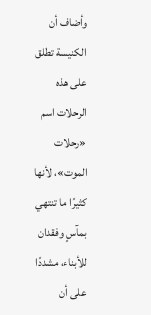وأضاف أن الكنيسة تطلق على هذه الرحلات اسم «رحلات الموت»، لأنها كثيرًا ما تنتهي بمآسٍ وفقدان للأبناء، مشددًا على أن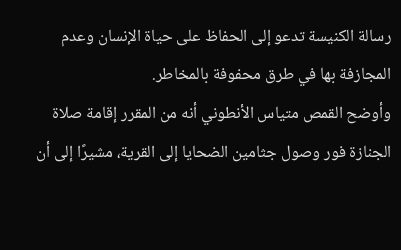رسالة الكنيسة تدعو إلى الحفاظ على حياة الإنسان وعدم المجازفة بها في طرق محفوفة بالمخاطر.
وأوضح القمص متياس الأنطوني أنه من المقرر إقامة صلاة الجنازة فور وصول جثامين الضحايا إلى القرية، مشيرًا إلى أن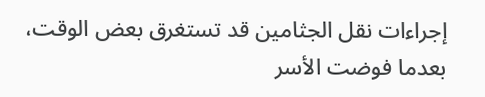إجراءات نقل الجثامين قد تستغرق بعض الوقت، بعدما فوضت الأسر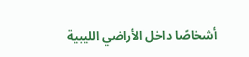أشخاصًا داخل الأراضي الليبية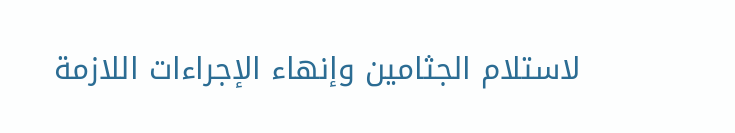لاستلام الجثامين وإنهاء الإجراءات اللازمة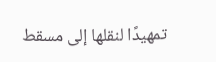تمهيدًا لنقلها إلى مسقط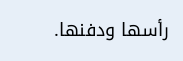رأسها ودفنها.